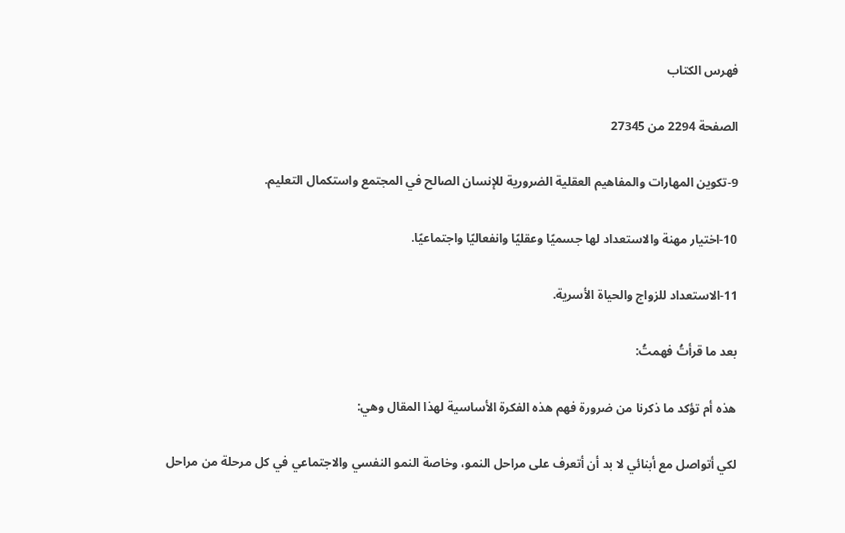فهرس الكتاب

الصفحة 2294 من 27345

9-تكوين المهارات والمفاهيم العقلية الضرورية للإنسان الصالح في المجتمع واستكمال التعليم.

10-اختيار مهنة والاستعداد لها جسميًا وعقليًا وانفعاليًا واجتماعيًا.

11-الاستعداد للزواج والحياة الأسرية.

بعد ما قرأتُ فهمتُ:

هذه أم تؤكد ما ذكرنا من ضرورة فهم هذه الفكرة الأساسية لهذا المقال وهي:

لكي أتواصل مع أبنائي لا بد أن أتعرف على مراحل النمو، وخاصة النمو النفسي والاجتماعي في كل مرحلة من مراحل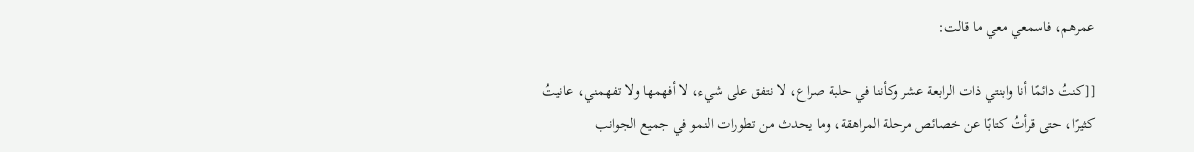عمرهم، فاسمعي معي ما قالت:

[[كنتُ دائمًا أنا وابنتي ذات الرابعة عشر وكأننا في حلبة صراع، لا نتفق على شيء، لا أفهمها ولا تفهمني، عانيتُ كثيرًا، حتى قرأتُ كتابًا عن خصائص مرحلة المراهقة، وما يحدث من تطورات النمو في جميع الجوانب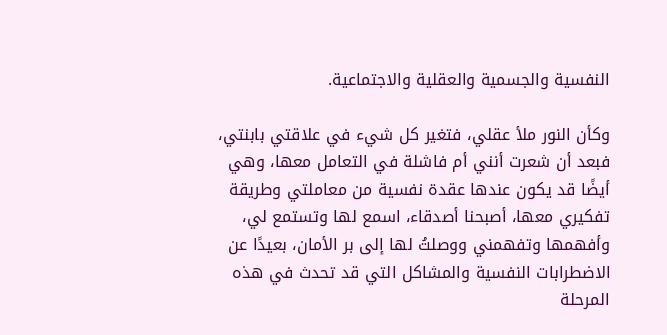النفسية والجسمية والعقلية والاجتماعية.

وكأن النور ملأ عقلي، فتغير كل شيء في علاقتي بابنتي، فبعد أن شعرت أنني أم فاشلة في التعامل معها، وهي أيضًا قد يكون عندها عقدة نفسية من معاملتي وطريقة تفكيري معها، أصبحنا أصدقاء، اسمع لها وتستمع لي، وأفهمها وتفهمني ووصلتُ لها إلى بر الأمان، بعيدًا عن الاضطرابات النفسية والمشاكل التي قد تحدث في هذه المرحلة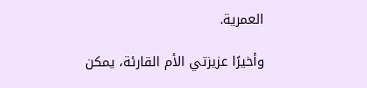العمرية.

وأخيرًا عزيزتي الأم القارئة، يمكن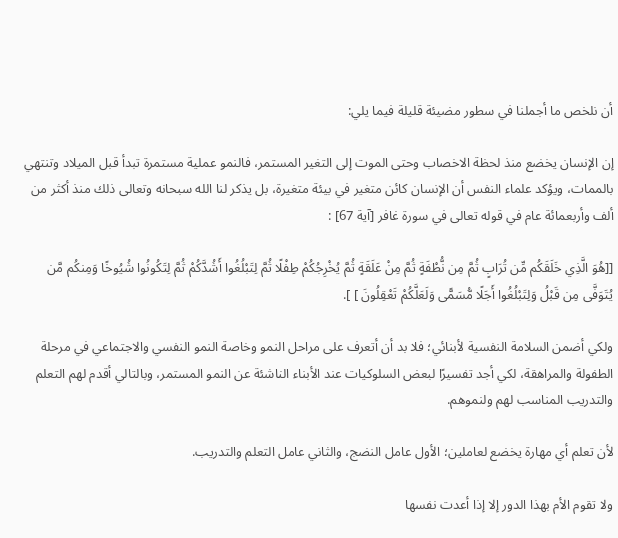أن نلخص ما أجملنا في سطور مضيئة قليلة فيما يلي:

إن الإنسان يخضع منذ لحظة الاخصاب وحتى الموت إلى التغير المستمر، فالنمو عملية مستمرة تبدأ قبل الميلاد وتنتهي بالممات، ويؤكد علماء النفس أن الإنسان كائن متغير في بيئة متغيرة، بل يذكر لنا الله سبحانه وتعالى ذلك منذ أكثر من ألف وأربعمائة عام في قوله تعالى في سورة غافر [آية 67] :

[[هُوَ الَّذِي خَلَقَكُم مِّن تُرَابٍ ثُمَّ مِن نُّطْفَةٍ ثُمَّ مِنْ عَلَقَةٍ ثُمَّ يُخْرِجُكُمْ طِفْلًا ثُمَّ لِتَبْلُغُوا أَشُدَّكُمْ ثُمَّ لِتَكُونُوا شُيُوخًا وَمِنكُم مَّن يُتَوَفَّى مِن قَبْلُ وَلِتَبْلُغُوا أَجَلًا مُّسَمًّى وَلَعَلَّكُمْ تَعْقِلُونَ ] ].

ولكي أضمن السلامة النفسية لأبنائي؛ فلا بد أن أتعرف على مراحل النمو وخاصة النمو النفسي والاجتماعي في مرحلة الطفولة والمراهقة، لكي أجد تفسيرًا لبعض السلوكيات عند الأبناء الناشئة عن النمو المستمر، وبالتالي أقدم لهم التعلم والتدريب المناسب لهم ولنموهم.

لأن تعلم أي مهارة يخضع لعاملين؛ الأول عامل النضج، والثاني عامل التعلم والتدريب.

ولا تقوم الأم بهذا الدور إلا إذا أعدت نفسها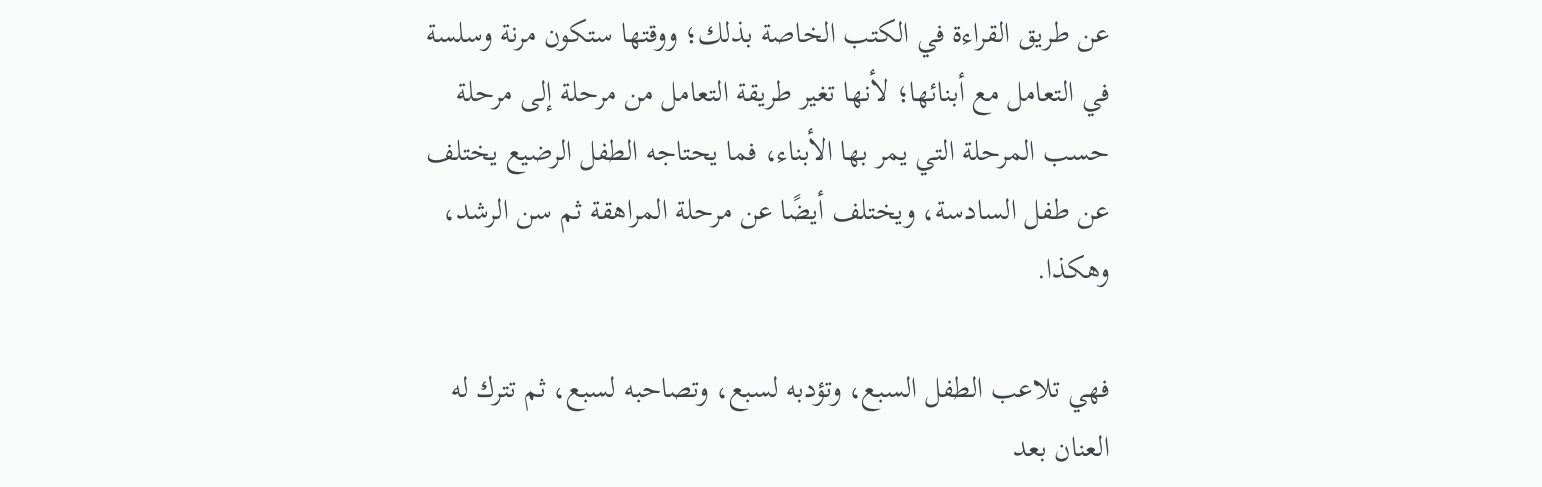عن طريق القراءة في الكتب الخاصة بذلك؛ ووقتها ستكون مرنة وسلسة في التعامل مع أبنائها؛ لأنها تغير طريقة التعامل من مرحلة إلى مرحلة حسب المرحلة التي يمر بها الأبناء، فما يحتاجه الطفل الرضيع يختلف عن طفل السادسة، ويختلف أيضًا عن مرحلة المراهقة ثم سن الرشد، وهكذا.

فهي تلاعب الطفل السبع، وتؤدبه لسبع، وتصاحبه لسبع، ثم تترك له العنان بعد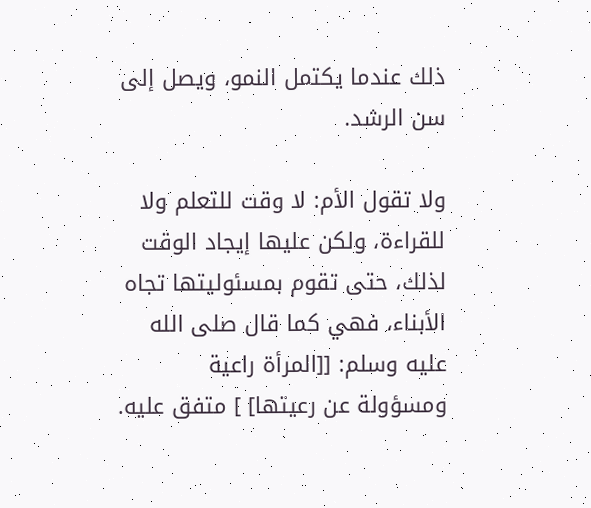ذلك عندما يكتمل النمو، ويصل إلى سن الرشد.

ولا تقول الأم: لا وقت للتعلم ولا للقراءة، ولكن عليها إيجاد الوقت لذلك، حتى تقوم بمسئوليتها تجاه الأبناء، فهي كما قال صلى الله عليه وسلم: [[المرأة راعية ومسؤولة عن رعيتها] ] متفق عليه.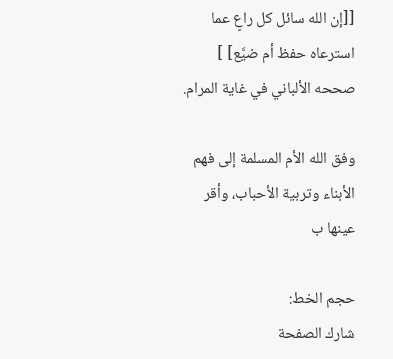[[إن الله سائل كل راعٍ عما استرعاه حفظ أم ضيَّع] ] صححه الألباني في غاية المرام.

وفق الله الأم المسلمة إلى فهم الأبناء وتربية الأحباب، وأقر عينها ب

حجم الخط:
شارك الصفحة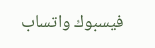فيسبوك واتساب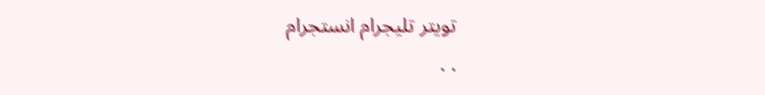تويتر تليجرام انستجرام
. .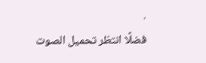.
فضلًا انتظر تحميل الصوت